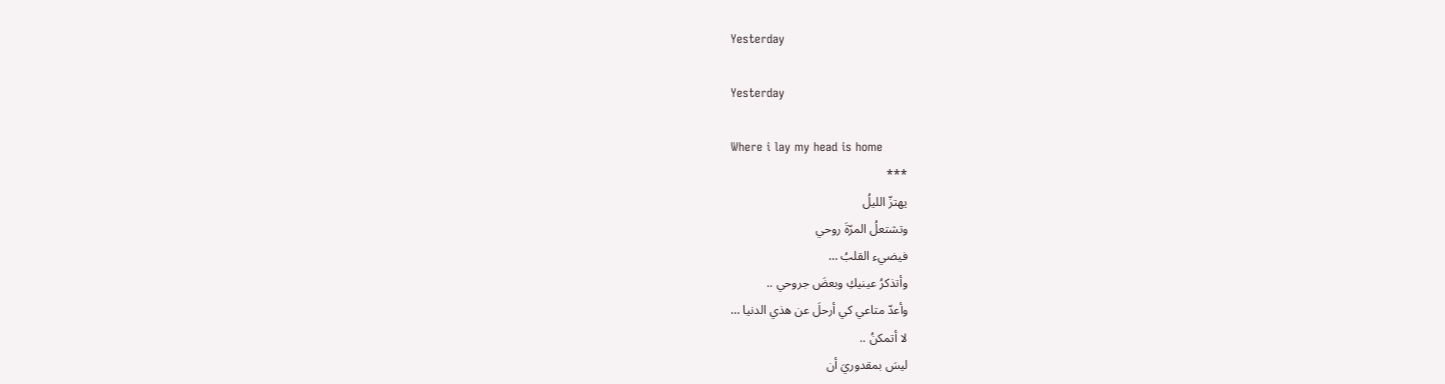Yesterday

Yesterday

Where i lay my head is home
***
يهتزّ الليلُ
وتشتعلُ المرّةَ روحي
فيضيء القلبُ …
وأتذكرُ عينيكِ وبعضَ جروحي ..
وأعدّ متاعي كي أرحلَ عن هذي الدنيا …
لا أتمكنُ ..
ليسَ بمقدوريَ أن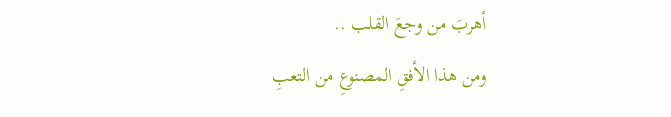أهربَ من وجعَ القلب ..
ومن هذا الأفقِ المصنوعِ من التعبِ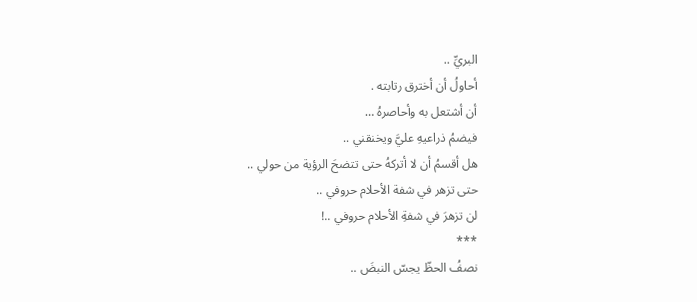البريِّ ..
أحاولُ أن أخترق رتابته .
أن أشتعل به وأحاصرهُ …
فيضمُ ذراعيهِ عليَّ ويخنقني ..
هل أقسمُ أن لا أتركهُ حتى تتضحَ الرؤية من حولي ..
حتى تزهر في شفة الأحلام حروفي ..
لن تزهرَ في شفةِ الأحلام حروفي ..!
***
نصفُ الحظّ يجسّ النبضَ ..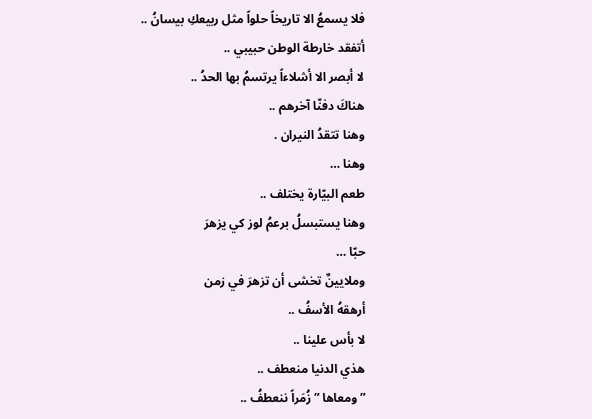فلا يسمعُ الا تاريخاً حلواً مثل ربيعكِ بيسانُ ..
أتفقد خارطة الوطن حبيبي ..
لا أبصر الا أشلاءاً يرتسمُ بها الحدُ ..
هناكَ دفنّا آخرهم ..
وهنا تتقدُ النيران .
وهنا …
طعم البيّارة يختلف ..
وهنا يستبسلُ برعمُ لوز كي يزهرَ
حبّا …
وملايينٌ تخشى أن تزهرَ في زمن
أرهقهُ الأسفُ ..
لا بأس علينا ..
هذي الدنيا منعطف ..
” ومعاها ” زُمَراً ننعطفُ ..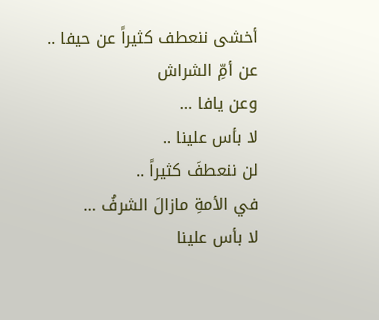أخشى ننعطف كثيراً عن حيفا ..
عن أمِّ الشراش
وعن يافا …
لا بأس علينا ..
لن ننعطفَ كثيراً ..
في الأمةِ مازالَ الشرفُ …
لا بأس علينا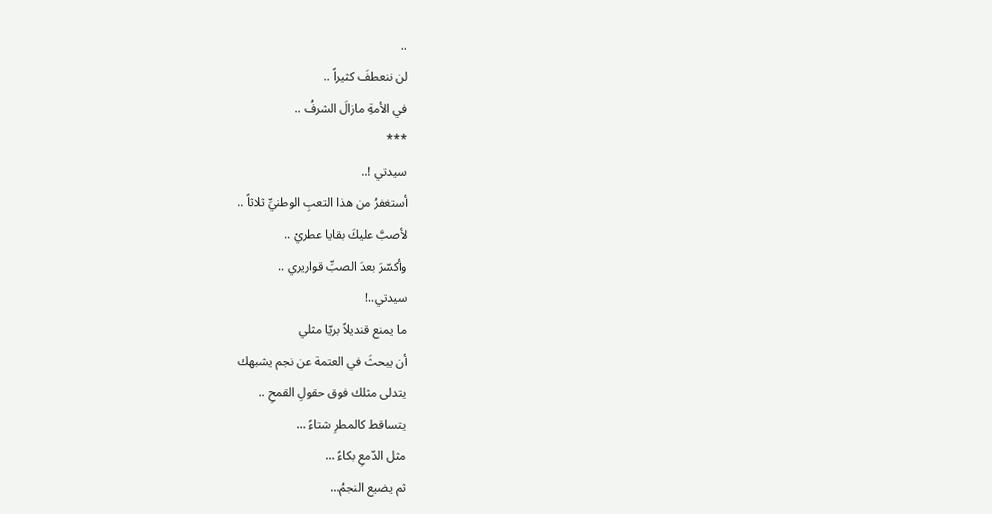..
لن ننعطفَ كثيراً ..
في الأمةِ مازالَ الشرفُ ..
***
سيدتي !..
أستغفرُ من هذا التعبِ الوطنيِّ ثلاثاً ..
لأصبَّ عليكَ بقايا عطريْ ..
وأكسّرَ بعدَ الصبِّ قواريري ..
سيدتي..!
ما يمنع قنديلاً بريّا مثلي
أن يبحثَ في العتمة عن نجم يشبهك
يتدلى مثلك فوق حقولِ القمحِ ..
يتساقط كالمطرِ شتاءً …
مثل الدّمعِ بكاءً …
ثم يضيع النجمُ…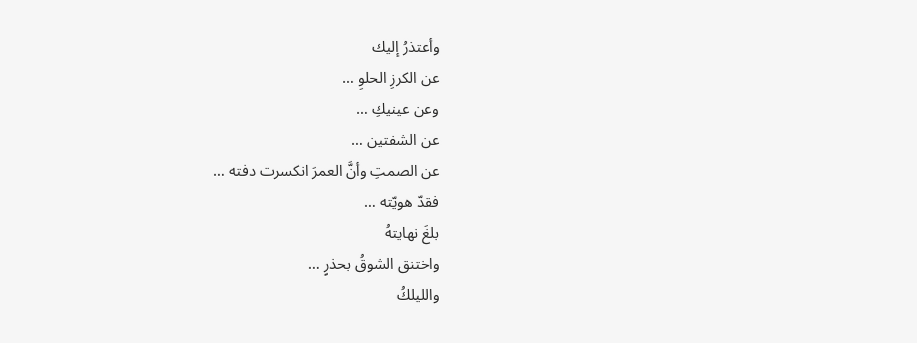وأعتذرُ إليك
عن الكرزِ الحلوِ …
وعن عينيكِ …
عن الشفتين …
عن الصمتِ وأنَّ العمرَ انكسرت دفته …
فقدّ هويّته …
بلغَ نهايتهُ
واختنق الشوقُ بحذرٍ …
والليلكُ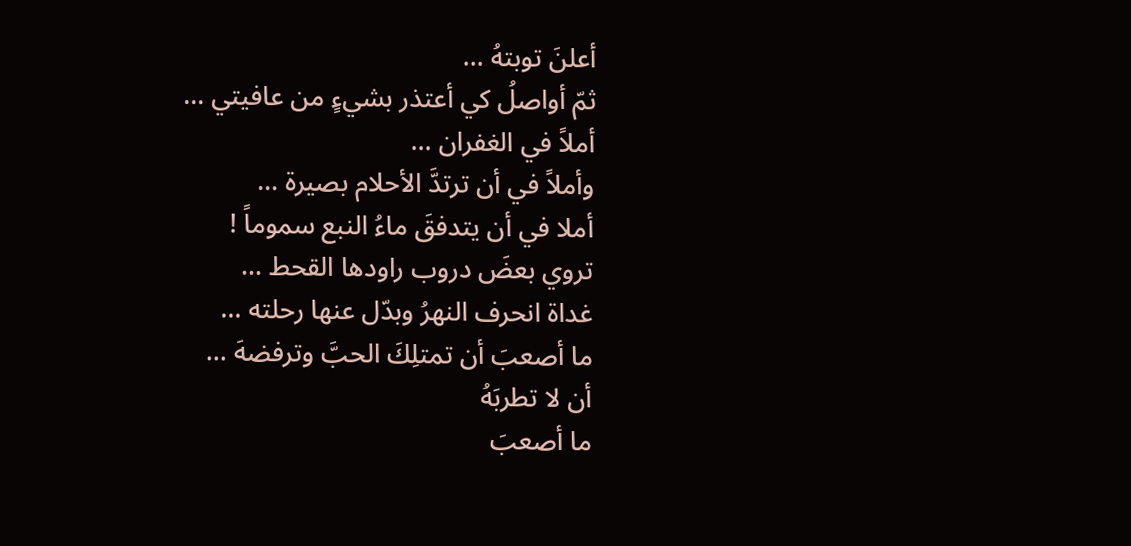أعلنَ توبتهُ …
ثمّ أواصلُ كي أعتذر بشيءٍ من عافيتي …
أملاً في الغفران …
وأملاً في أن ترتدَّ الأحلام بصيرة …
أملا في أن يتدفقَ ماءُ النبع سموماً !
تروي بعضَ دروب راودها القحط …
غداة انحرف النهرُ وبدّل عنها رحلته …
ما أصعبَ أن تمتلِكَ الحبَّ وترفضهَ …
أن لا تطربَهُ
ما أصعبَ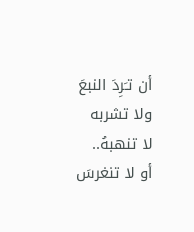أن تـَرِدَ النبعَ ولا تشربه
لا تنهبهُ..
أو لا تنغرسَ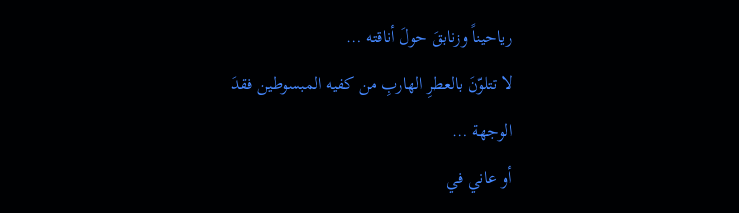رياحيناً وزنابقَ حولَ أناقته …
لا تتلوّنَ بالعطرِ الهاربِ من كفيه المبسوطين فقدَ الوجهة …
أو عاني في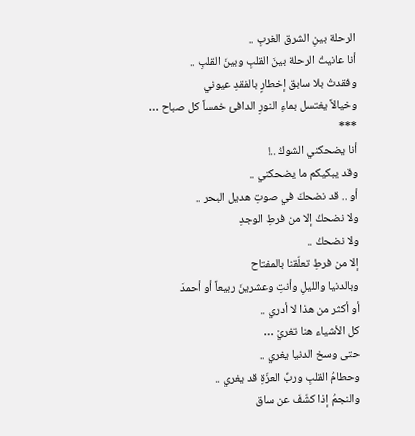الرحلة بينِ الشرق الغربِ ..
أنا عانيتُ الرحلة بينَ القلبِ وبينَ القلبِ ..
وفقدتُ بلا سابق إخطارٍ بالفقدِ عيوني
وخيالاً يغتسل بماءِ النورِ الدافئ خمساً كل صباح …
***
أنا يضحكني الشوكُ ..!
وقد يبكيكم ما يضحكني ..
أو .. قد نضحكَ في صوتِ هديل البحر ..
ولا نضحكُ إلا من فرطِ الوجدِ
ولا نضحكُ ..
إلا من فرطِ تعلّقنا بالمفتاح
وبالدنيا والليلِ وأنتِ وعشرينَ ربيعاً أو أحمدَ
أو أكثر من هذا لا أدري ..
كل الأشياء هنا تغريْ …
حتى وسخ الدنيا يغري ..
وحطامُ القلبِ وربِّ العزّةِ قد يغري ..
والنجمُ إذا كشّفَ عن ساق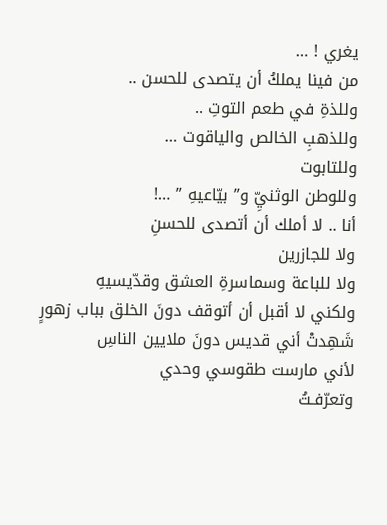يغري ! …
من فينا يملكُ أن يتصدى للحسن ..
وللذةِ في طعم التوتِ ..
وللذهبِ الخالص والياقوت …
وللتابوت
وللوطن الوثنيِّ و” بيّاعيهِ ” …!
أنا .. لا أملك أن أتصدى للحسنِ
ولا للجازرين
ولا للباعة وسماسرةِ العشق وقدّيسيهِ
ولكني لا أقبل أن أتوقف دونَ الخلق بباب زهورٍ
شَهِدتْ أني قديس دونَ ملايين الناسِ
لأني مارست طقوسي وحدي
وتعرّفـتُ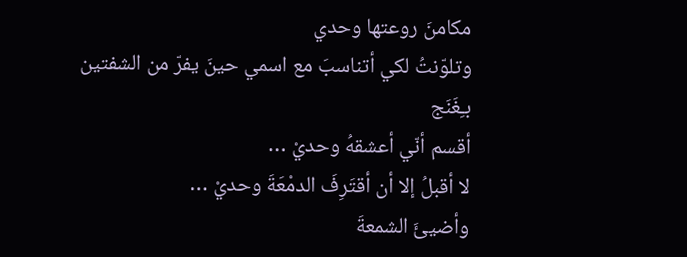مكامنَ روعتها وحدي
وتلوّنتُ لكي أتناسبَ مع اسمي حينَ يفرّ من الشفتين بـِغَنَج
أقسم أنّي أعشقهُ وحديْ …
لا أقبلُ إلا أن أقتَرِفَ الدمْعَةَ وحديْ …
وأضيئَ الشمعةَ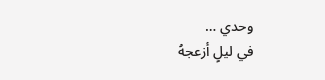وحدي …
في ليلٍ أزعجهُ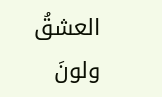العشقُ ولونَ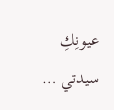عيونِكِ سيدتي …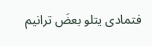فتمادى يتلو بعضَ ترانيم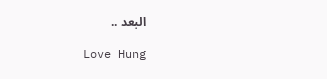البعد ..

Love Hung